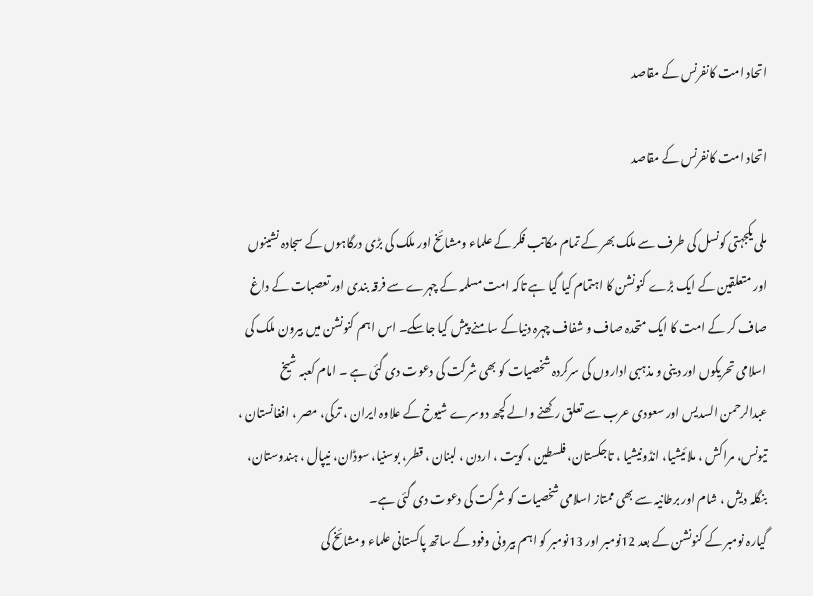اتحاد امت کانفرنس کے مقاصد

اتحاد امت کانفرنس کے مقاصد

ملی یکجہتی کونسل کی طرف سے ملک بھر کے تمام مکاتب فکر کے علماء ومشائخ اور ملک کی بڑی درگاہوں کے سجادہ نشینوں اور متعلقین کے ایک بڑے کنونشن کا اہتمام کیا گیا ہے تاکہ امت مسلمہ کے چہرے سے فرقہ بندی اور تعصبات کے داغ صاف کر کے امت کا ایک متحدہ صاف و شفاف چہرہ دنیاکے سامنے پیش کیا جاسکے۔ اس اہم کنونشن میں بیرون ملک کی اسلامی تحریکوں اور دینی و مذہبی اداروں کی سرکردہ شخصیات کو بھی شرکت کی دعوت دی گئی ہے ۔ امام کعبہ شیخ عبدالرحمن السدیس اور سعودی عرب سے تعلق رکھنے والے کچھ دوسرے شیوخ کے علاوہ ایران ، ترکی، مصر ، افغانستان ، تیونس، مراکش ، ملائیشیا، انڈونیشیا ، تاجکستان، فلسطین ، کویت ، اردن ، لبنان ، قطر، بوسنیا، سوڈان، نیپال ، ہندوستان، بنگلہ دیش ، شام اور برطانیہ سے بھی ممتاز اسلامی شخصیات کو شرکت کی دعوت دی گئی ہے۔
گیارہ نومبر کے کنونشن کے بعد 12نومبر اور 13نومبر کو اہم بیرونی وفود کے ساتھ پاکستانی علماء ومشائخ کی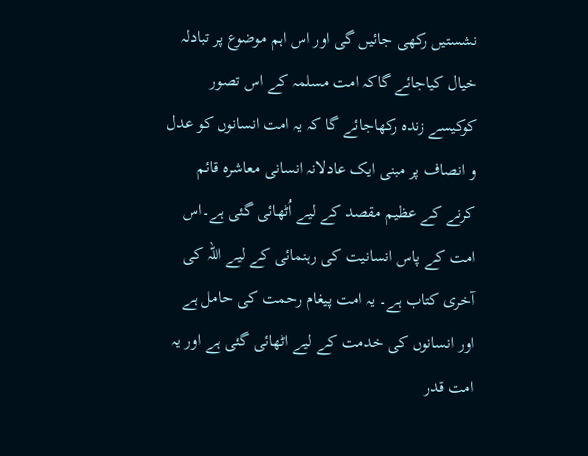نشستیں رکھی جائیں گی اور اس اہم موضوع پر تبادلہ خیال کیاجائے گاکہ امت مسلمہ کے اس تصور کوکیسے زندہ رکھاجائے گا کہ یہ امت انسانوں کو عدل و انصاف پر مبنی ایک عادلانہ انسانی معاشرہ قائم کرنے کے عظیم مقصد کے لیے اُٹھائی گئی ہے۔اس امت کے پاس انسانیت کی رہنمائی کے لیے اللہ کی آخری کتاب ہے۔ یہ امت پیغام رحمت کی حامل ہے اور انسانوں کی خدمت کے لیے اٹھائی گئی ہے اور یہ امت قدر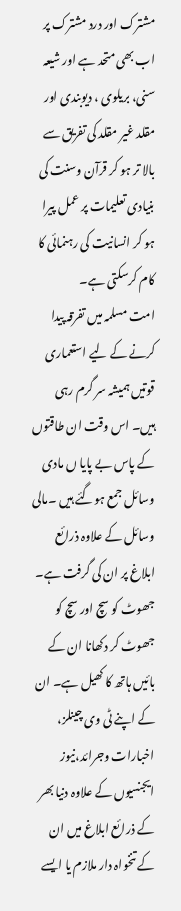مشترک اور درد مشترک پر اب بھی متحد ہے اور شیعہ سنی، بریلوی ، دیوبندی اور مقلد غیر مقلد کی تفریق سے بالا تر ہو کر قرآن وسنت کی بنیادی تعلیمات پر عمل پیرا ہو کر انسانیت کی رہنمائی کا کام کرسکتی ہے۔
امت مسلمہ میں تفرقہ پیدا کرنے کے لیے استعماری قوتیں ہمیشہ سر گرم رہی ہیں۔ اس وقت ان طاقتوں کے پاس بے پایا ں مادی وسائل جمع ہوگئے ہیں ۔مالی وسائل کے علاوہ ذرائع ابلاغ پر ان کی گرفت ہے۔ جھوٹ کو سچ اور سچ کو جھوٹ کر دکھانا ان کے بائیں ہاتھ کا کھیل ہے۔ ان کے اپنے ٹی وی چینلز، اخبارات وجرائد،نیوز ایجنسیوں کے علاوہ دنیا بھر کے ذرائع ابلاغ میں ان کے تنخواہ دار ملازم یا ایسے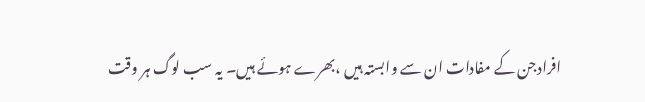افرادجن کے مفادات ان سے وابستہ ہیں ،بھرے ہوئے ہیں۔ یہ سب لوگ ہر وقت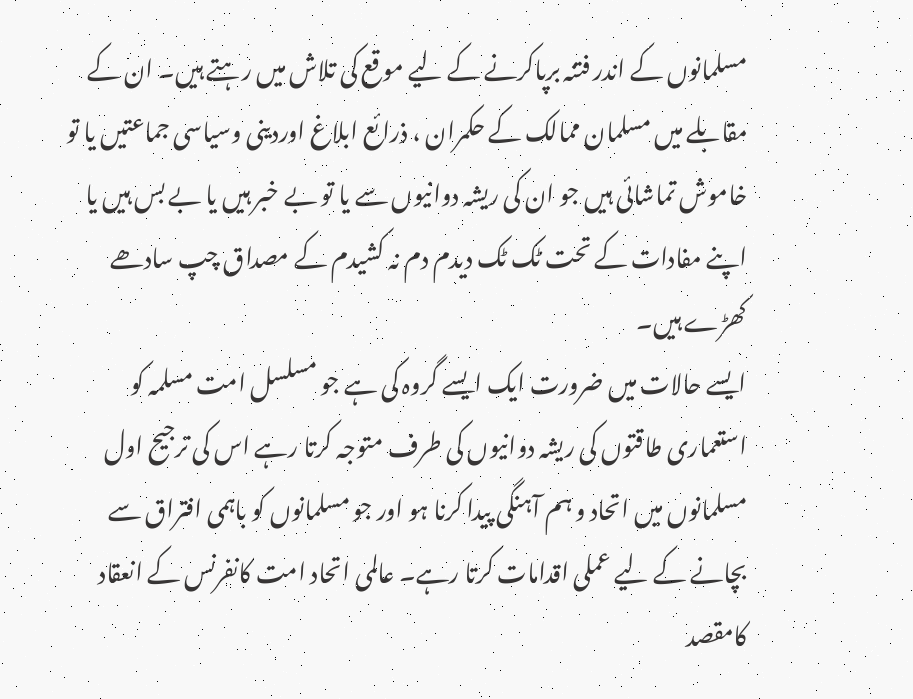مسلمانوں کے اندر فتنہ برپاکرنے کے لیے موقع کی تلاش میں رہتے ہیں۔ ان کے مقابلے میں مسلمان ممالک کے حکمران ، ذرائع ابلاغ اوردینی وسیاسی جماعتیں یا تو خاموش تماشائی ہیں جو ان کی ریشہ دوانیوں سے یا تو بے خبر ہیں یا بے بس ہیں یا اپنے مفادات کے تحت ٹک ٹک دیدم دم نہ کشیدم کے مصداق چپ سادھے کھڑے ہیں۔
ایسے حالات میں ضرورت ایک ایسے گروہ کی ہے جو مسلسل امت مسلمہ کو استعماری طاقتوں کی ریشہ دوانیوں کی طرف متوجہ کرتا رہے اس کی ترجیح اول مسلمانوں میں اتحاد و ہم آہنگی پیدا کرنا ہو اور جو مسلمانوں کو باہمی افتراق سے بچانے کے لیے عملی اقدامات کرتا رہے۔ عالمی اتحاد امت کانفرنس کے انعقاد کامقصد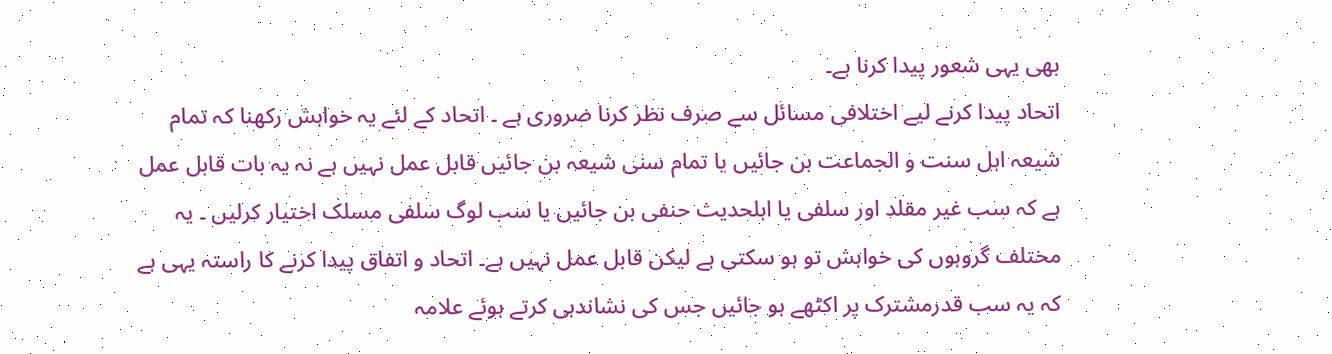بھی یہی شعور پیدا کرنا ہے۔
اتحاد پیدا کرنے لیے اختلافی مسائل سے صرف نظر کرنا ضروری ہے ۔ اتحاد کے لئے یہ خواہش رکھنا کہ تمام شیعہ اہل سنت و الجماعت بن جائیں یا تمام سنی شیعہ بن جائیں قابل عمل نہیں ہے نہ یہ بات قابل عمل ہے کہ سب غیر مقلد اور سلفی یا اہلحدیث حنفی بن جائیں یا سب لوگ سلفی مسلک اختیار کرلیں ۔ یہ مختلف گروہوں کی خواہش تو ہو سکتی ہے لیکن قابل عمل نہیں ہے۔ اتحاد و اتفاق پیدا کرنے کا راستہ یہی ہے کہ یہ سب قدرمشترک پر اکٹھے ہو جائیں جس کی نشاندہی کرتے ہوئے علامہ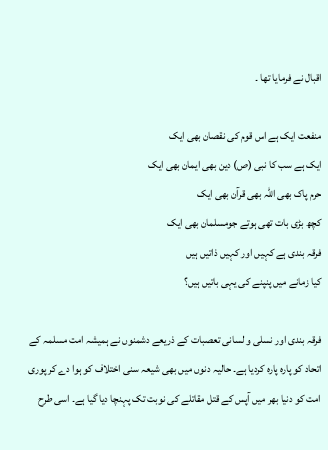اقبال نے فرمایا تھا ۔

منفعت ایک ہے اس قوم کی نقصان بھی ایک
ایک ہے سب کا نبی (ص) دین بھی ایمان بھی ایک
حرم پاک بھی اللہ بھی قرآن بھی ایک
کچھ بڑی بات تھی ہوتے جومسلمان بھی ایک
فرقہ بندی ہے کہیں اور کہیں ذاتیں ہیں
کیا زمانے میں پنپنے کی یہی باتیں ہیں؟

فرقہ بندی اور نسلی و لسانی تعصبات کے ذریعے دشمنوں نے ہمیشہ امت مسلمہ کے اتحاد کو پارہ پارہ کردیا ہے۔ حالیہ دنوں میں بھی شیعہ سنی اختلاف کو ہوا دے کر پوری امت کو دنیا بھر میں آپس کے قتل مقاتلے کی نوبت تک پہنچا دیا گیا ہے۔ اسی طرح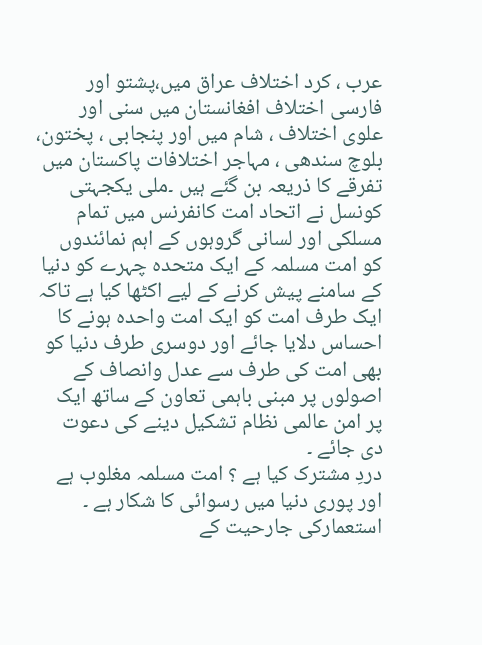عرب ، کرد اختلاف عراق میں،پشتو اور فارسی اختلاف افغانستان میں سنی اور علوی اختلاف ، شام میں اور پنجابی ، پختون، بلوچ سندھی ، مہاجر اختلافات پاکستان میں تفرقے کا ذریعہ بن گئے ہیں ۔ملی یکجہتی کونسل نے اتحاد امت کانفرنس میں تمام مسلکی اور لسانی گروہوں کے اہم نمائندوں کو امت مسلمہ کے ایک متحدہ چہرے کو دنیا کے سامنے پیش کرنے کے لیے اکٹھا کیا ہے تاکہ ایک طرف امت کو ایک امت واحدہ ہونے کا احساس دلایا جائے اور دوسری طرف دنیا کو بھی امت کی طرف سے عدل وانصاف کے اصولوں پر مبنی باہمی تعاون کے ساتھ ایک پر امن عالمی نظام تشکیل دینے کی دعوت دی جائے ۔
دردِ مشترک کیا ہے ؟ امت مسلمہ مغلوب ہے اور پوری دنیا میں رسوائی کا شکار ہے ۔ استعمارکی جارحیت کے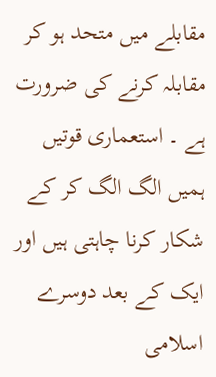مقابلے میں متحد ہو کر مقابلہ کرنے کی ضرورت ہے ۔ استعماری قوتیں ہمیں الگ الگ کر کے شکار کرنا چاہتی ہیں اور ایک کے بعد دوسرے اسلامی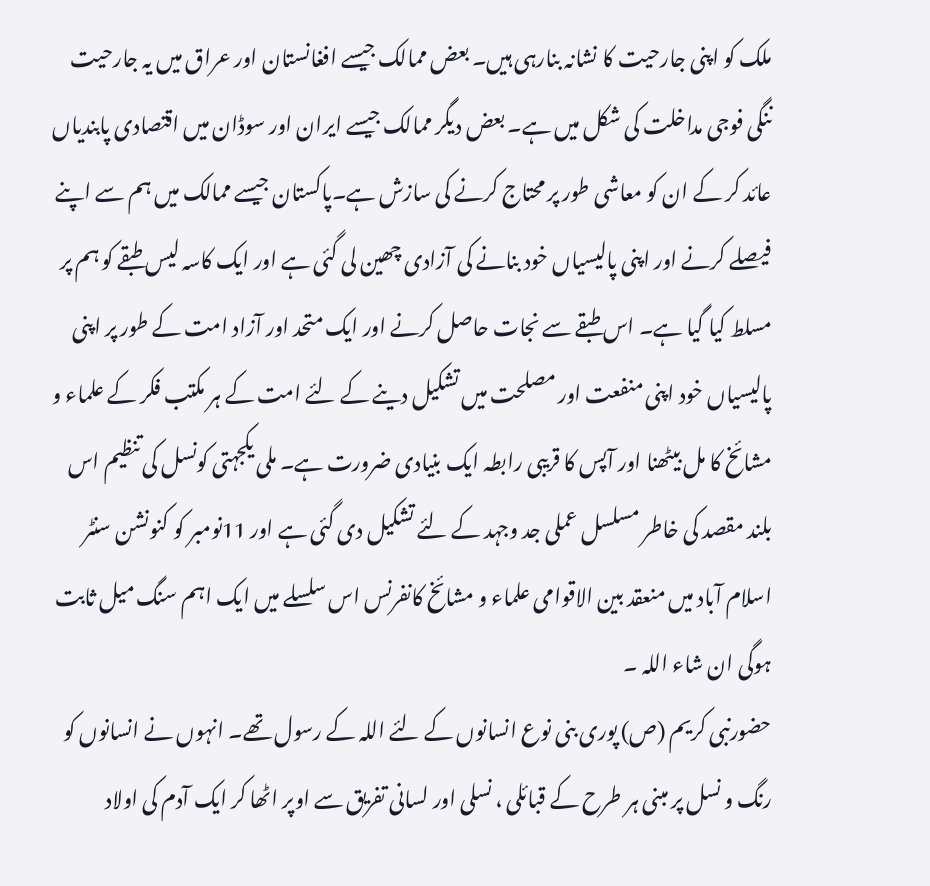ملک کو اپنی جارحیت کا نشانہ بنارہی ہیں۔ بعض ممالک جیسے افغانستان اور عراق میں یہ جارحیت ننگی فوجی مداخلت کی شکل میں ہے۔ بعض دیگر ممالک جیسے ایران اور سوڈان میں اقتصادی پابندیاں عائد کر کے ان کو معاشی طور پر محتاج کرنے کی سازش ہے۔پاکستان جیسے ممالک میں ہم سے اپنے فیصلے کرنے اور اپنی پالیسیاں خود بنانے کی آزادی چھین لی گئی ہے اور ایک کاسہ لیس طبقے کو ہم پر مسلط کیا گیا ہے۔ اس طبقے سے نجات حاصل کرنے اور ایک متحد اور آزاد امت کے طور پر اپنی پالیسیاں خود اپنی منفعت اور مصلحت میں تشکیل دینے کے لئے امت کے ہر مکتب فکر کے علماء و مشائخ کا مل بیٹھنا اور آپس کا قریبی رابطہ ایک بنیادی ضرورت ہے۔ ملی یکجہتی کونسل کی تنظیم اس بلند مقصد کی خاطر مسلسل عملی جد وجہد کے لئے تشکیل دی گئی ہے اور 11نومبر کو کنونشن سنٹر اسلام آباد میں منعقد بین الاقوامی علماء و مشائخ کانفرنس اس سلسلے میں ایک اہم سنگ میل ثابت ہوگی ان شاء اللہ ۔
حضورنبی کریم (ص) پوری بنی نوع انسانوں کے لئے اللہ کے رسول تھے۔ انہوں نے انسانوں کو رنگ و نسل پر مبنی ہر طرح کے قبائلی ، نسلی اور لسانی تفریق سے اوپر اٹھا کر ایک آدم کی اولاد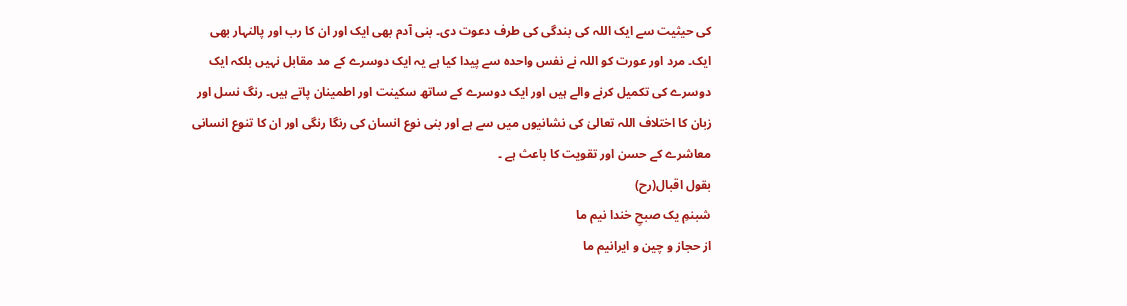کی حیثیت سے ایک اللہ کی بندگی کی طرف دعوت دی۔ بنی آدم بھی ایک اور ان کا رب اور پالنہار بھی ایک۔ مرد اور عورت کو اللہ نے نفس واحدہ سے پیدا کیا ہے یہ ایک دوسرے کے مد مقابل نہیں بلکہ ایک دوسرے کی تکمیل کرنے والے ہیں اور ایک دوسرے کے ساتھ سکینت اور اطمینان پاتے ہیں۔ رنگ نسل اور زبان کا اختلاف اللہ تعالیٰ کی نشانیوں میں سے ہے اور بنی نوع انسان کی رنگا رنگی اور ان کا تنوع انسانی معاشرے کے حسن اور تقویت کا باعث ہے ۔
بقول اقبال(رح)
شبنمِ یک صبحِ خندا نیم ما
از حجاز و چین و ایرانیم ما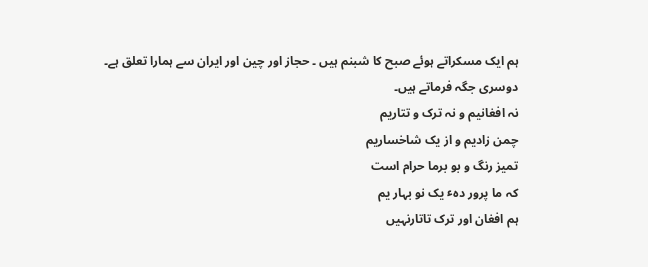ہم ایک مسکراتے ہوئے صبح کا شبنم ہیں ۔ حجاز اور چین اور ایران سے ہمارا تعلق ہے۔
دوسری جگہ فرماتے ہیں۔
نہ افغانیم و نہ ترک و تتاریم
چمن زادیم و از یک شاخساریم
تمیز رنگ و بو برما حرام است
کہ ما پرور دہٴ یک نو بہار یم
ہم افغان اور ترک تاتارنہیں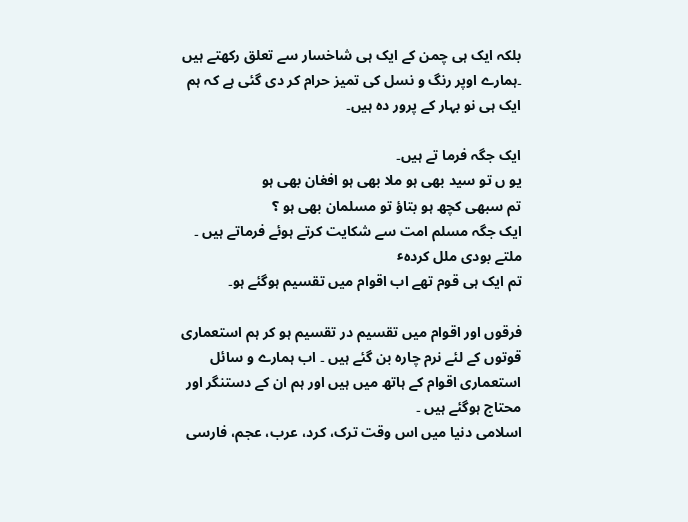بلکہ ایک ہی چمن کے ایک ہی شاخسار سے تعلق رکھتے ہیں ۔ہمارے اوپر رنگ و نسل کی تمیز حرام کر دی گئی ہے کہ ہم ایک ہی نو بہار کے پرور دہ ہیں۔

ایک جگہ فرما تے ہیں۔
یو ں تو سید بھی ہو ملا بھی ہو افغان بھی ہو
تم سبھی کچھ ہو بتاؤ تو مسلمان بھی ہو ؟
ایک جگہ مسلم امت سے شکایت کرتے ہوئے فرماتے ہیں ۔
ملتے بودی ملل کردہٴ
تم ایک ہی قوم تھے اب اقوام میں تقسیم ہوگئے ہو۔

فرقوں اور اقوام میں تقسیم در تقسیم ہو کر ہم استعماری قوتوں کے لئے نرم چارہ بن گئے ہیں ۔ اب ہمارے و سائل استعماری اقوام کے ہاتھ میں ہیں اور ہم ان کے دستنگر اور محتاج ہوگئے ہیں ۔
اسلامی دنیا میں اس وقت ترک، کرد، عرب، عجم، فارسی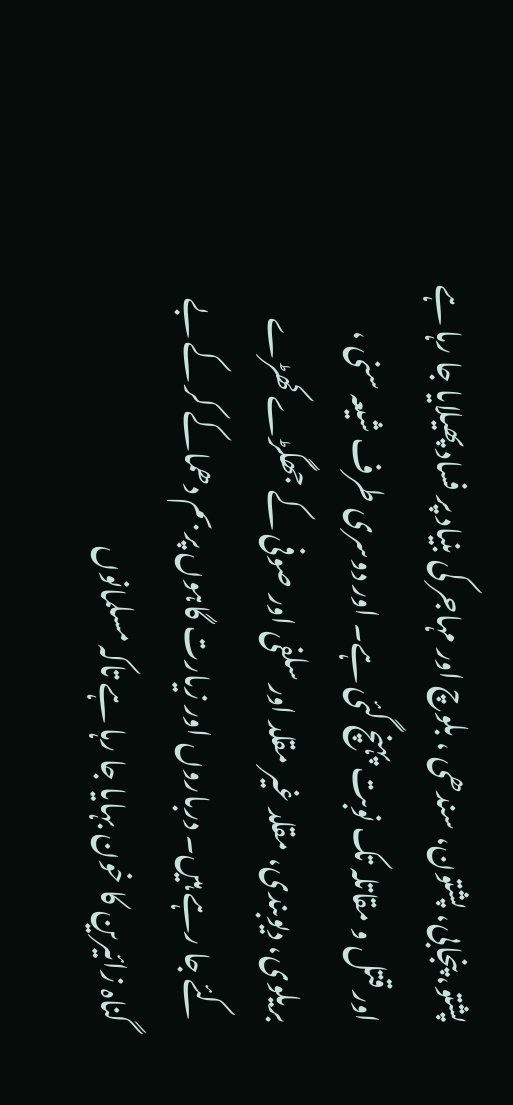پشتو، پنجابی، پشتون، سندھی ، بلوچ اور مہاجر کی بنیاد پر فساد پھیلایا جا رہا ہے اور قتل و مقاتلہ تک نوبت پہنچ گئی ہے۔ اور دوسری طرف شیعہ سنی ، بریلوی، دیوبندی، مقلد غیر مقلد اور سلفی اور صوفی کے جھگڑے کھڑے کئے جا رہے ہیں۔ درباروں اور زیارت گاہوں پر بم دھماکے کر کے بے گناہ زائیرین کا خون بہایا جا رہا ہے تاکہ مسلمانوں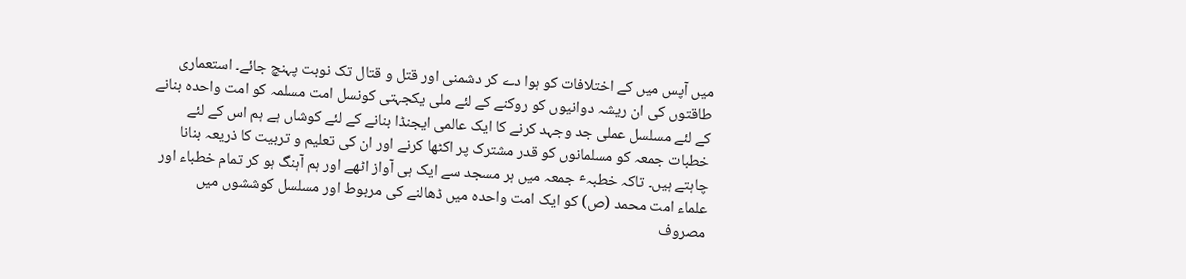میں آپس میں کے اختلافات کو ہوا دے کر دشمنی اور قتل و قتال تک نوبت پہنچ جائے۔ استعماری طاقتوں کی ان ریشہ دوانیوں کو روکنے کے لئے ملی یکجہتی کونسل امت مسلمہ کو امت واحدہ بنانے کے لئے مسلسل عملی جد وجہد کرنے کا ایک عالمی ایجنڈا بنانے کے لئے کوشاں ہے ہم اس کے لئے خطبات جمعہ کو مسلمانوں کو قدر مشترک پر اکٹھا کرنے اور ان کی تعلیم و تربیت کا ذریعہ بنانا چاہتے ہیں۔ تاکہ خطبہٴ جمعہ میں ہر مسجد سے ایک ہی آواز اٹھے اور ہم آہنگ ہو کر تمام خطباء اور علماء امت محمد (ص) کو ایک امت واحدہ میں ڈھالنے کی مربوط اور مسلسل کوششوں میں مصروف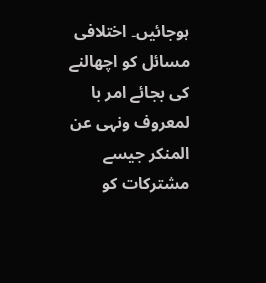ہوجائیں۔ اختلافی مسائل کو اچھالنے کی بجائے امر با لمعروف ونہی عن المنکر جیسے مشترکات کو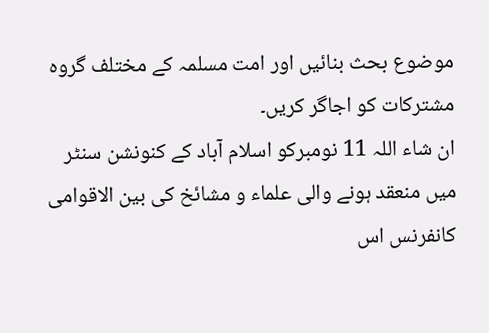موضوع بحث بنائیں اور امت مسلمہ کے مختلف گروہ مشترکات کو اجاگر کریں۔
ان شاء اللہ 11 نومبرکو اسلام آباد کے کنونشن سنٹر میں منعقد ہونے والی علماء و مشائخ کی بین الاقوامی کانفرنس اس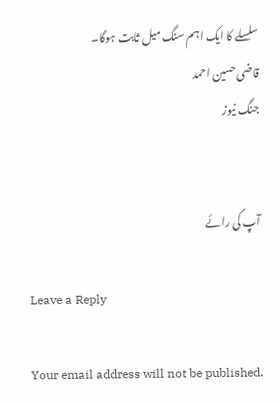سلسلے کا ایک اہم سنگ میل ثابت ہوگا۔
قاضی حسین احمد
جنگ نیوز


آپ کی رائے

Leave a Reply

Your email address will not be published.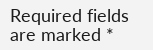Required fields are marked *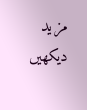مزید دیکهیں